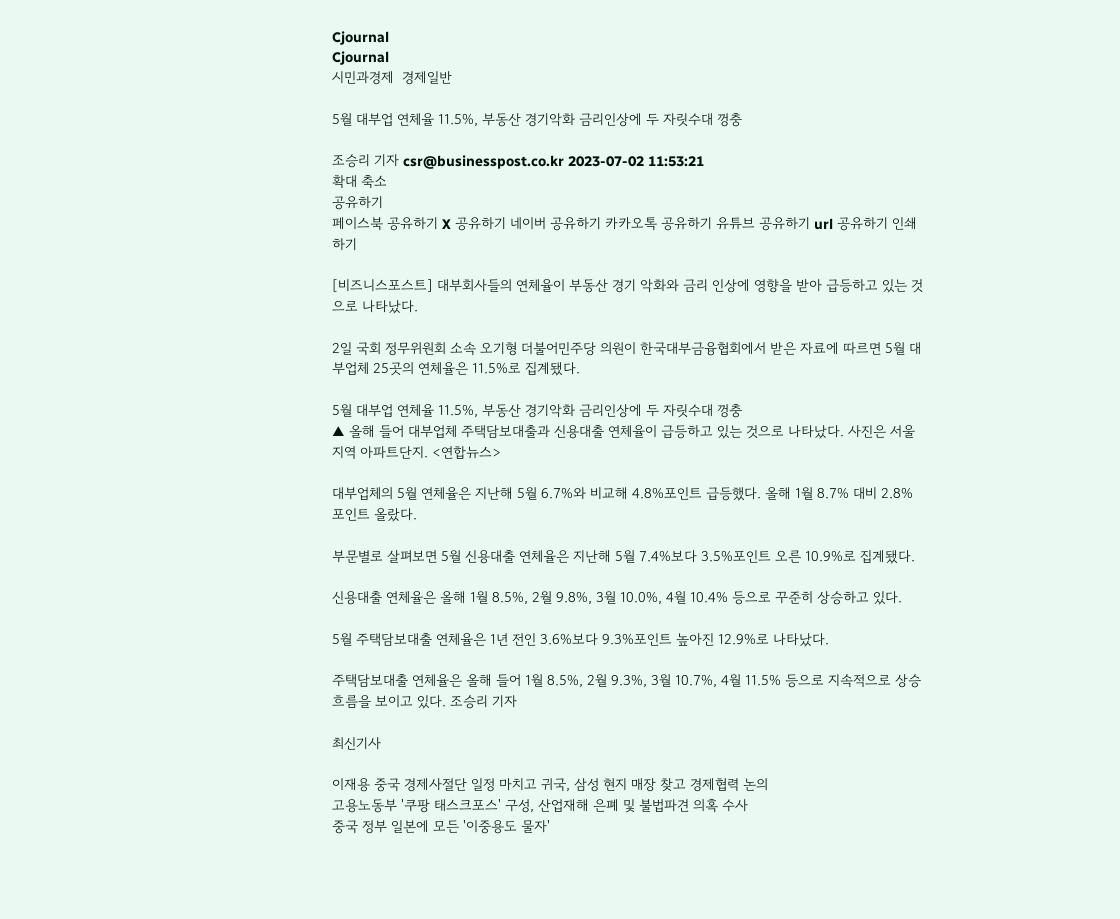Cjournal
Cjournal
시민과경제  경제일반

5월 대부업 연체율 11.5%, 부동산 경기악화 금리인상에 두 자릿수대 껑충

조승리 기자 csr@businesspost.co.kr 2023-07-02 11:53:21
확대 축소
공유하기
페이스북 공유하기 X 공유하기 네이버 공유하기 카카오톡 공유하기 유튜브 공유하기 url 공유하기 인쇄하기

[비즈니스포스트] 대부회사들의 연체율이 부동산 경기 악화와 금리 인상에 영향을 받아 급등하고 있는 것으로 나타났다.

2일 국회 정무위원회 소속 오기형 더불어민주당 의원이 한국대부금융협회에서 받은 자료에 따르면 5월 대부업체 25곳의 연체율은 11.5%로 집계됐다.

5월 대부업 연체율 11.5%, 부동산 경기악화 금리인상에 두 자릿수대 껑충
▲ 올해 들어 대부업체 주택담보대출과 신용대출 연체율이 급등하고 있는 것으로 나타났다. 사진은 서울지역 아파트단지. <연합뉴스>

대부업체의 5월 연체율은 지난해 5월 6.7%와 비교해 4.8%포인트 급등했다. 올해 1월 8.7% 대비 2.8%포인트 올랐다.

부문별로 살펴보면 5월 신용대출 연체율은 지난해 5월 7.4%보다 3.5%포인트 오른 10.9%로 집계됐다.

신용대출 연체율은 올해 1월 8.5%, 2월 9.8%, 3월 10.0%, 4월 10.4% 등으로 꾸준히 상승하고 있다.

5월 주택담보대출 연체율은 1년 전인 3.6%보다 9.3%포인트 높아진 12.9%로 나타났다.

주택담보대출 연체율은 올해 들어 1월 8.5%, 2월 9.3%, 3월 10.7%, 4월 11.5% 등으로 지속적으로 상승 흐름을 보이고 있다. 조승리 기자

최신기사

이재용 중국 경제사절단 일정 마치고 귀국, 삼성 현지 매장 찾고 경제협력 논의
고용노동부 '쿠팡 태스크포스' 구성, 산업재해 은폐 및 불법파견 의혹 수사
중국 정부 일본에 모든 '이중용도 물자'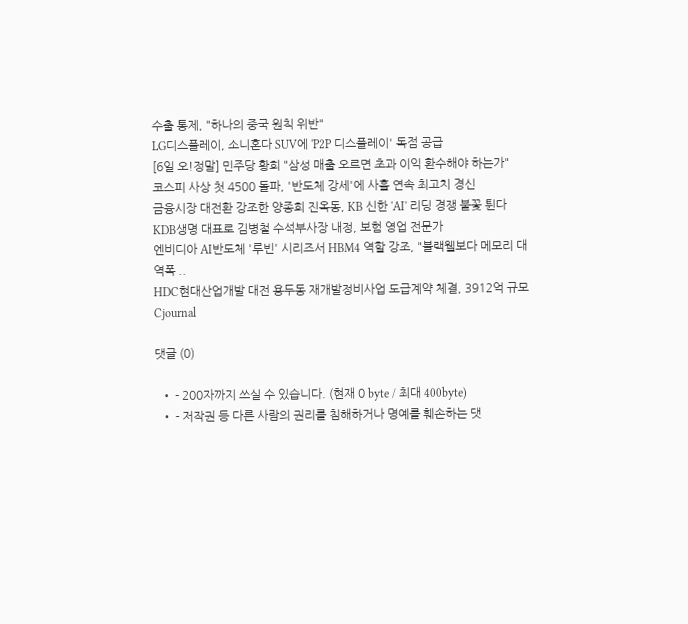수출 통제, "하나의 중국 원칙 위반"
LG디스플레이, 소니혼다 SUV에 'P2P 디스플레이' 독점 공급
[6일 오!정말] 민주당 황희 "삼성 매출 오르면 초과 이익 환수해야 하는가"
코스피 사상 첫 4500 돌파, '반도체 강세'에 사흘 연속 최고치 경신
금융시장 대전환 강조한 양종희 진옥동, KB 신한 'AI' 리딩 경쟁 불꽃 튄다
KDB생명 대표로 김병철 수석부사장 내정, 보험 영업 전문가
엔비디아 AI반도체 '루빈' 시리즈서 HBM4 역할 강조, "블랙웰보다 메모리 대역폭 ..
HDC현대산업개발 대전 용두동 재개발정비사업 도급계약 체결, 3912억 규모
Cjournal

댓글 (0)

  • - 200자까지 쓰실 수 있습니다. (현재 0 byte / 최대 400byte)
  • - 저작권 등 다른 사람의 권리를 침해하거나 명예를 훼손하는 댓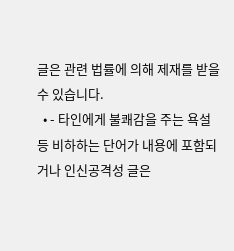글은 관련 법률에 의해 제재를 받을 수 있습니다.
  • - 타인에게 불쾌감을 주는 욕설 등 비하하는 단어가 내용에 포함되거나 인신공격성 글은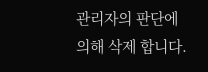관리자의 판단에 의해 삭제 합니다.